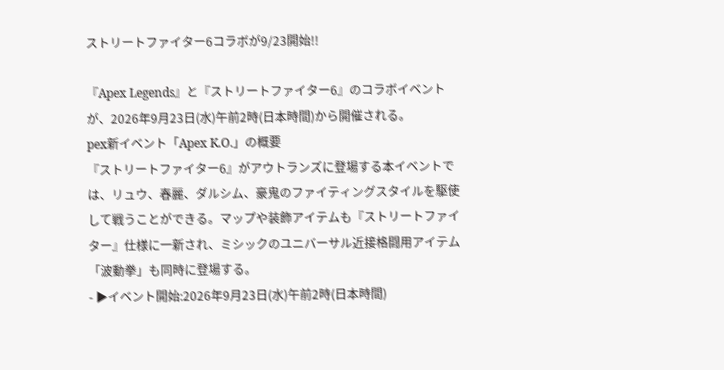ストリートファイター6コラボが9/23開始!!

『Apex Legends』と『ストリートファイター6』のコラボイベントが、2026年9月23日(水)午前2時(日本時間)から開催される。
pex新イベント「Apex K.O.」の概要
『ストリートファイター6』がアウトランズに登場する本イベントでは、リュウ、春麗、ダルシム、豪鬼のファイティングスタイルを駆使して戦うことができる。マップや装飾アイテムも『ストリートファイター』仕様に一新され、ミシックのユニバーサル近接格闘用アイテム「波動拳」も同時に登場する。
- ▶イベント開始:2026年9月23日(水)午前2時(日本時間)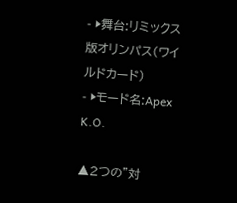- ▶舞台:リミックス版オリンパス(ワイルドカード)
- ▶モード名:Apex K.O.

▲2つの"対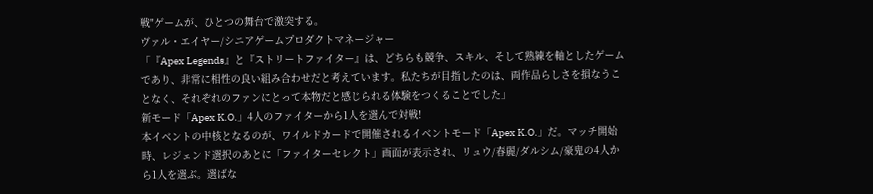戦"ゲームが、ひとつの舞台で激突する。
ヴァル・エイヤー/シニアゲームプロダクトマネージャー
「『Apex Legends』と『ストリートファイター』は、どちらも競争、スキル、そして熟練を軸としたゲームであり、非常に相性の良い組み合わせだと考えています。私たちが目指したのは、両作品らしさを損なうことなく、それぞれのファンにとって本物だと感じられる体験をつくることでした」
新モード「Apex K.O.」4人のファイターから1人を選んで対戦!
本イベントの中核となるのが、ワイルドカードで開催されるイベントモード「Apex K.O.」だ。マッチ開始時、レジェンド選択のあとに「ファイターセレクト」画面が表示され、リュウ/春麗/ダルシム/豪鬼の4人から1人を選ぶ。選ばな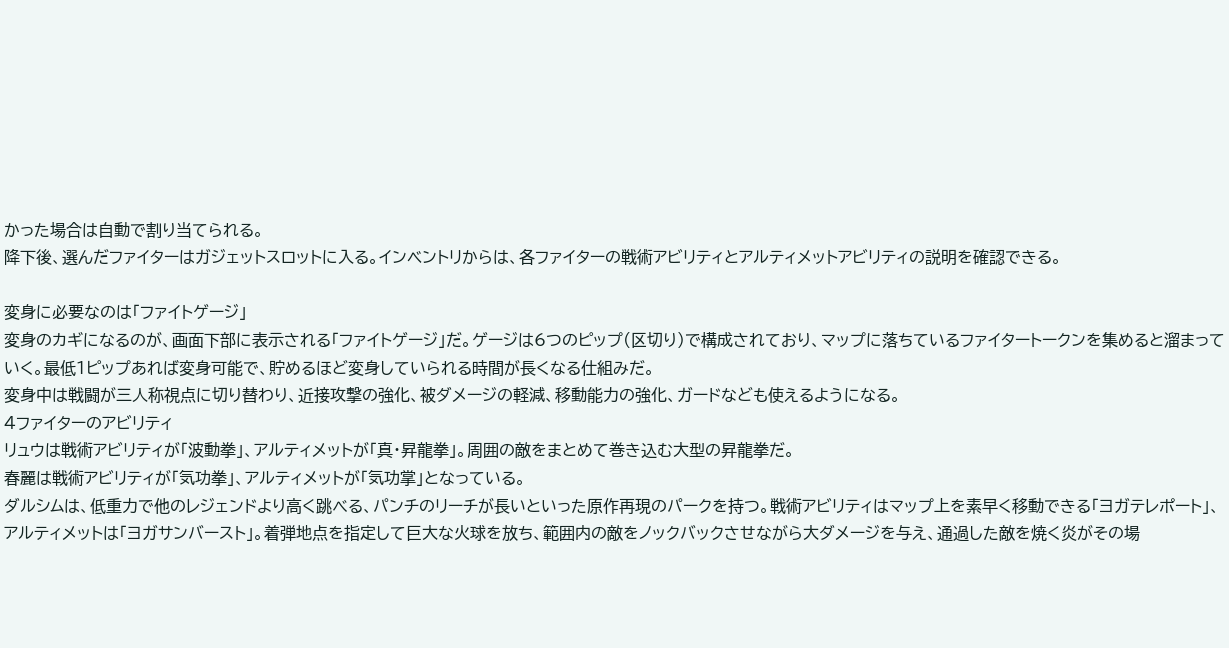かった場合は自動で割り当てられる。
降下後、選んだファイターはガジェットスロットに入る。インベントリからは、各ファイターの戦術アビリティとアルティメットアビリティの説明を確認できる。

変身に必要なのは「ファイトゲージ」
変身のカギになるのが、画面下部に表示される「ファイトゲージ」だ。ゲージは6つのピップ(区切り)で構成されており、マップに落ちているファイタートークンを集めると溜まっていく。最低1ピップあれば変身可能で、貯めるほど変身していられる時間が長くなる仕組みだ。
変身中は戦闘が三人称視点に切り替わり、近接攻撃の強化、被ダメージの軽減、移動能力の強化、ガードなども使えるようになる。
4ファイターのアビリティ
リュウは戦術アビリティが「波動拳」、アルティメットが「真・昇龍拳」。周囲の敵をまとめて巻き込む大型の昇龍拳だ。
春麗は戦術アビリティが「気功拳」、アルティメットが「気功掌」となっている。
ダルシムは、低重力で他のレジェンドより高く跳べる、パンチのリーチが長いといった原作再現のパークを持つ。戦術アビリティはマップ上を素早く移動できる「ヨガテレポート」、アルティメットは「ヨガサンバースト」。着弾地点を指定して巨大な火球を放ち、範囲内の敵をノックバックさせながら大ダメージを与え、通過した敵を焼く炎がその場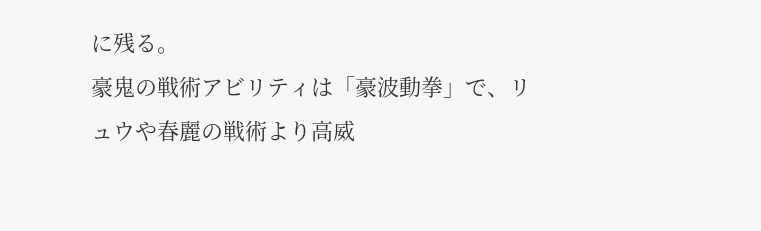に残る。
豪鬼の戦術アビリティは「豪波動拳」で、リュウや春麗の戦術より高威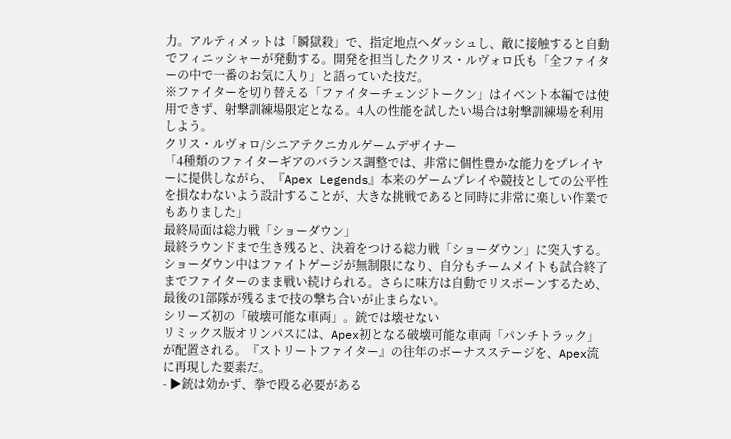力。アルティメットは「瞬獄殺」で、指定地点へダッシュし、敵に接触すると自動でフィニッシャーが発動する。開発を担当したクリス・ルヴォロ氏も「全ファイターの中で一番のお気に入り」と語っていた技だ。
※ファイターを切り替える「ファイターチェンジトークン」はイベント本編では使用できず、射撃訓練場限定となる。4人の性能を試したい場合は射撃訓練場を利用しよう。
クリス・ルヴォロ/シニアテクニカルゲームデザイナー
「4種類のファイターギアのバランス調整では、非常に個性豊かな能力をプレイヤーに提供しながら、『Apex Legends』本来のゲームプレイや競技としての公平性を損なわないよう設計することが、大きな挑戦であると同時に非常に楽しい作業でもありました」
最終局面は総力戦「ショーダウン」
最終ラウンドまで生き残ると、決着をつける総力戦「ショーダウン」に突入する。ショーダウン中はファイトゲージが無制限になり、自分もチームメイトも試合終了までファイターのまま戦い続けられる。さらに味方は自動でリスポーンするため、最後の1部隊が残るまで技の撃ち合いが止まらない。
シリーズ初の「破壊可能な車両」。銃では壊せない
リミックス版オリンパスには、Apex初となる破壊可能な車両「パンチトラック」が配置される。『ストリートファイター』の往年のボーナスステージを、Apex流に再現した要素だ。
- ▶銃は効かず、拳で殴る必要がある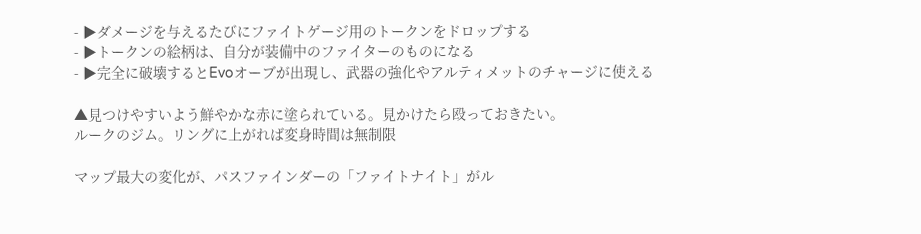- ▶ダメージを与えるたびにファイトゲージ用のトークンをドロップする
- ▶トークンの絵柄は、自分が装備中のファイターのものになる
- ▶完全に破壊するとEvoオーブが出現し、武器の強化やアルティメットのチャージに使える

▲見つけやすいよう鮮やかな赤に塗られている。見かけたら殴っておきたい。
ルークのジム。リングに上がれば変身時間は無制限

マップ最大の変化が、パスファインダーの「ファイトナイト」がル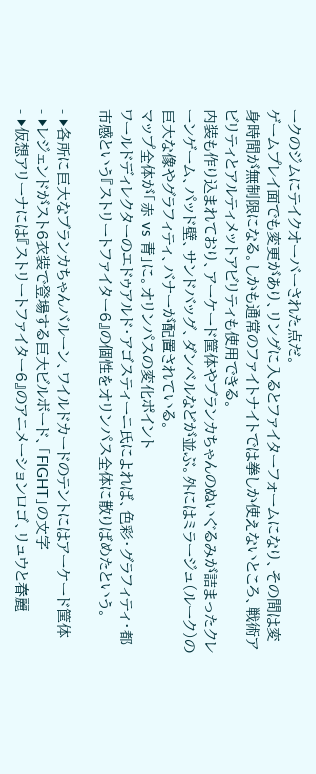ークのジムにテイクオーバーされた点だ。
ゲームプレイ面でも変更があり、リングに入るとファイターフォームになり、その間は変身時間が無制限になる。しかも通常のファイトナイトでは拳しか使えないところ、戦術アビリティとアルティメットアビリティも使用できる。
内装も作り込まれており、アーケード筐体やブランカちゃんのぬいぐるみが詰まったクレーンゲーム、パッド壁、サンドバッグ、ダンベルなどが並ぶ。外にはミラージュ(ルーク)の巨大な像やグラフィティ、バナーが配置されている。
マップ全体が「赤 vs 青」に。オリンパスの変化ポイント
ワールドディレクターのエドゥアルド・アゴスティーニ氏によれば、色彩・グラフィティ・都市感という『ストリートファイター6』の個性をオリンパス全体に散りばめたという。

- ▶各所に巨大なブランカちゃんバルーン、ワイルドカードのテントにはアーケード筐体
- ▶レジェンドがスト6衣装で登場する巨大ビルボード、「FIGHT」の文字
- ▶仮想アリーナには『ストリートファイター6』のアニメーションロゴ、リュウと春麗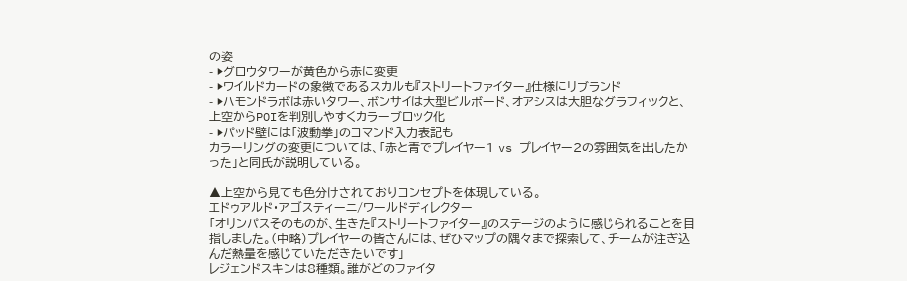の姿
- ▶グロウタワーが黄色から赤に変更
- ▶ワイルドカードの象徴であるスカルも『ストリートファイター』仕様にリブランド
- ▶ハモンドラボは赤いタワー、ボンサイは大型ビルボード、オアシスは大胆なグラフィックと、上空からPOIを判別しやすくカラーブロック化
- ▶パッド壁には「波動拳」のコマンド入力表記も
カラーリングの変更については、「赤と青でプレイヤー1 vs プレイヤー2の雰囲気を出したかった」と同氏が説明している。

▲上空から見ても色分けされておりコンセプトを体現している。
エドゥアルド・アゴスティーニ/ワールドディレクター
「オリンパスそのものが、生きた『ストリートファイター』のステージのように感じられることを目指しました。(中略)プレイヤーの皆さんには、ぜひマップの隅々まで探索して、チームが注ぎ込んだ熱量を感じていただきたいです」
レジェンドスキンは8種類。誰がどのファイタ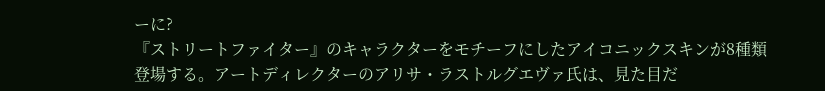ーに?
『ストリートファイター』のキャラクターをモチーフにしたアイコニックスキンが8種類登場する。アートディレクターのアリサ・ラストルグエヴァ氏は、見た目だ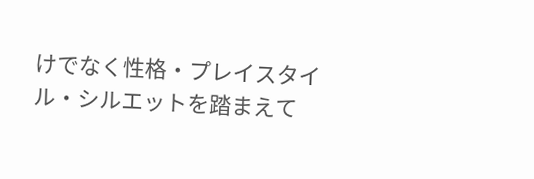けでなく性格・プレイスタイル・シルエットを踏まえて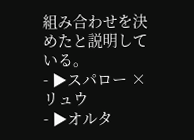組み合わせを決めたと説明している。
- ▶スパロー × リュウ
- ▶オルタ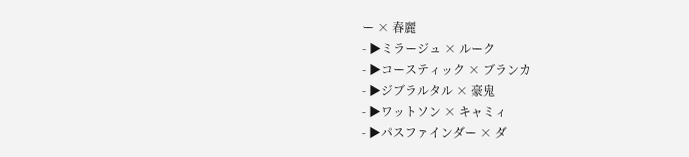ー × 春麗
- ▶ミラージュ × ルーク
- ▶コースティック × ブランカ
- ▶ジブラルタル × 豪鬼
- ▶ワットソン × キャミィ
- ▶パスファインダー × ダ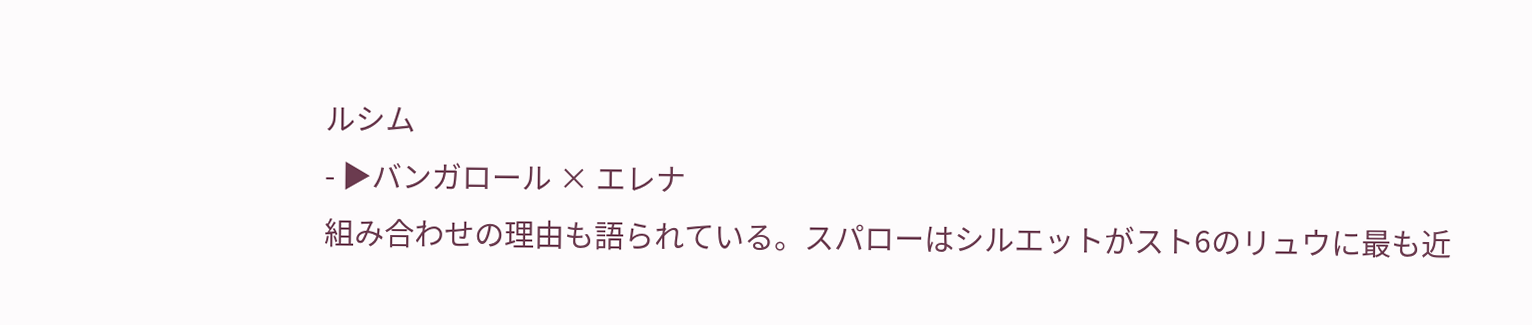ルシム
- ▶バンガロール × エレナ
組み合わせの理由も語られている。スパローはシルエットがスト6のリュウに最も近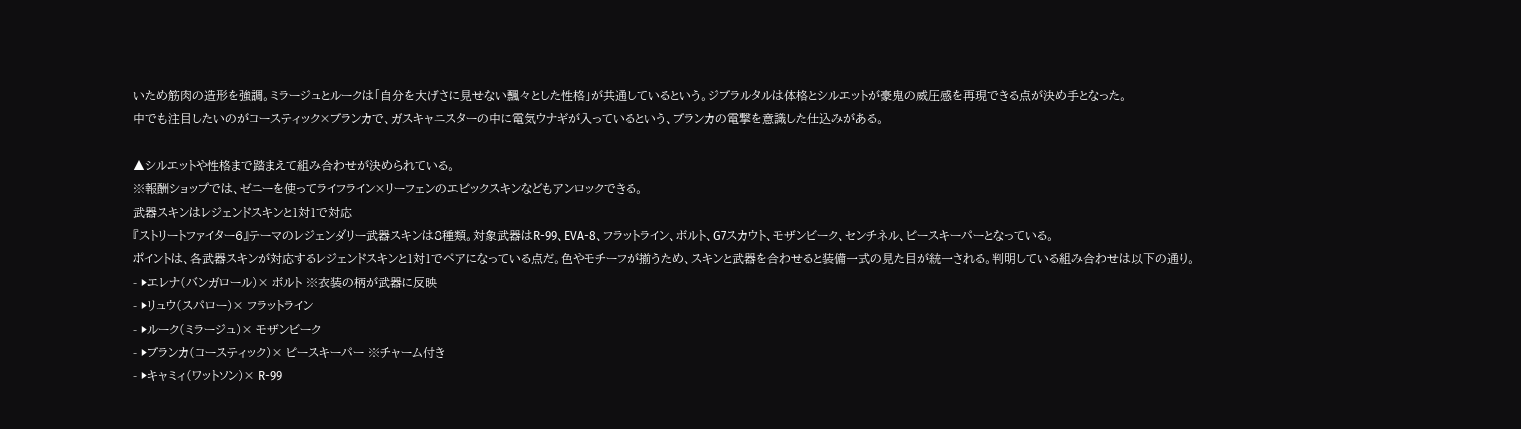いため筋肉の造形を強調。ミラージュとルークは「自分を大げさに見せない飄々とした性格」が共通しているという。ジブラルタルは体格とシルエットが豪鬼の威圧感を再現できる点が決め手となった。
中でも注目したいのがコースティック×ブランカで、ガスキャニスターの中に電気ウナギが入っているという、ブランカの電撃を意識した仕込みがある。

▲シルエットや性格まで踏まえて組み合わせが決められている。
※報酬ショップでは、ゼニーを使ってライフライン×リーフェンのエピックスキンなどもアンロックできる。
武器スキンはレジェンドスキンと1対1で対応
『ストリートファイター6』テーマのレジェンダリー武器スキンは8種類。対象武器はR-99、EVA-8、フラットライン、ボルト、G7スカウト、モザンビーク、センチネル、ピースキーパーとなっている。
ポイントは、各武器スキンが対応するレジェンドスキンと1対1でペアになっている点だ。色やモチーフが揃うため、スキンと武器を合わせると装備一式の見た目が統一される。判明している組み合わせは以下の通り。
- ▶エレナ(バンガロール)× ボルト ※衣装の柄が武器に反映
- ▶リュウ(スパロー)× フラットライン
- ▶ルーク(ミラージュ)× モザンビーク
- ▶ブランカ(コースティック)× ピースキーパー ※チャーム付き
- ▶キャミィ(ワットソン)× R-99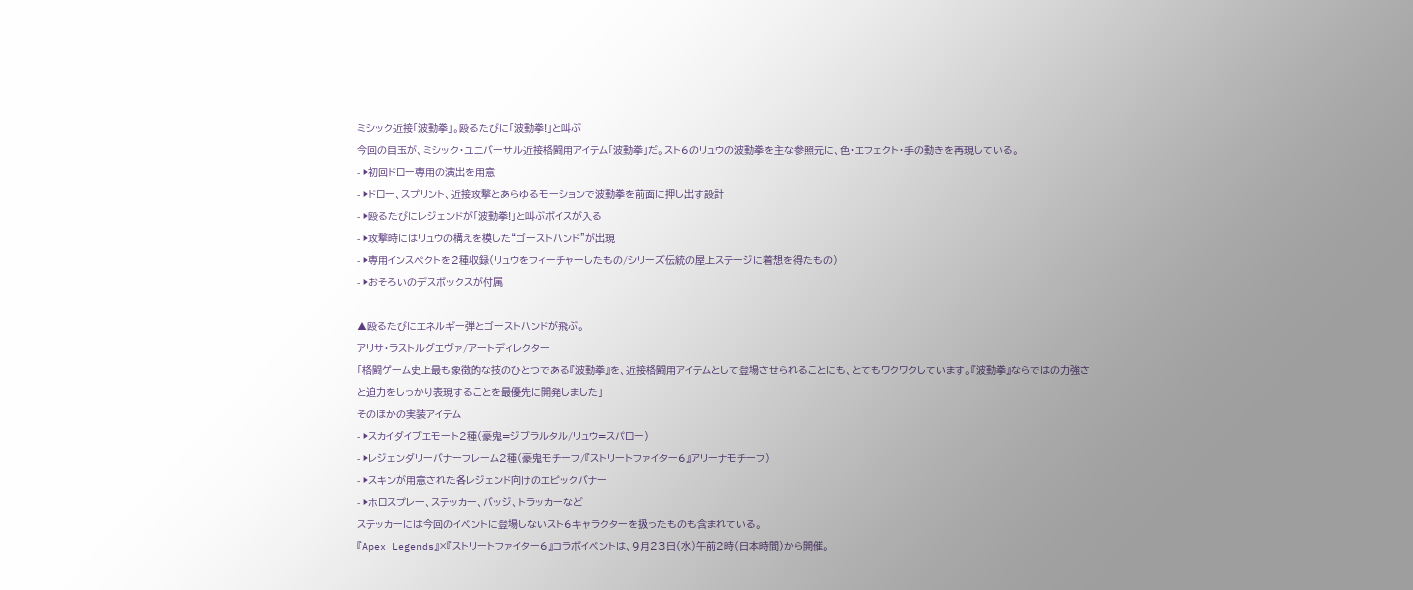ミシック近接「波動拳」。殴るたびに「波動拳!」と叫ぶ
今回の目玉が、ミシック・ユニバーサル近接格闘用アイテム「波動拳」だ。スト6のリュウの波動拳を主な参照元に、色・エフェクト・手の動きを再現している。
- ▶初回ドロー専用の演出を用意
- ▶ドロー、スプリント、近接攻撃とあらゆるモーションで波動拳を前面に押し出す設計
- ▶殴るたびにレジェンドが「波動拳!」と叫ぶボイスが入る
- ▶攻撃時にはリュウの構えを模した“ゴーストハンド”が出現
- ▶専用インスペクトを2種収録(リュウをフィーチャーしたもの/シリーズ伝統の屋上ステージに着想を得たもの)
- ▶おそろいのデスボックスが付属

▲殴るたびにエネルギー弾とゴーストハンドが飛ぶ。
アリサ・ラストルグエヴァ/アートディレクター
「格闘ゲーム史上最も象徴的な技のひとつである『波動拳』を、近接格闘用アイテムとして登場させられることにも、とてもワクワクしています。『波動拳』ならではの力強さと迫力をしっかり表現することを最優先に開発しました」
そのほかの実装アイテム
- ▶スカイダイブエモート2種(豪鬼=ジブラルタル/リュウ=スパロー)
- ▶レジェンダリーバナーフレーム2種(豪鬼モチーフ/『ストリートファイター6』アリーナモチーフ)
- ▶スキンが用意された各レジェンド向けのエピックバナー
- ▶ホロスプレー、ステッカー、バッジ、トラッカーなど
ステッカーには今回のイベントに登場しないスト6キャラクターを扱ったものも含まれている。
『Apex Legends』×『ストリートファイター6』コラボイベントは、9月23日(水)午前2時(日本時間)から開催。